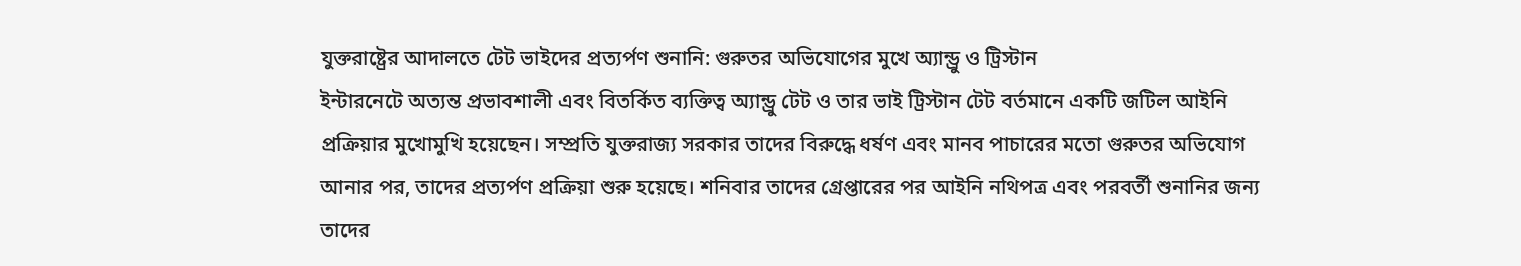যুক্তরাষ্ট্রের আদালতে টেট ভাইদের প্রত্যর্পণ শুনানি: গুরুতর অভিযোগের মুখে অ্যান্ড্রু ও ট্রিস্টান
ইন্টারনেটে অত্যন্ত প্রভাবশালী এবং বিতর্কিত ব্যক্তিত্ব অ্যান্ড্রু টেট ও তার ভাই ট্রিস্টান টেট বর্তমানে একটি জটিল আইনি প্রক্রিয়ার মুখোমুখি হয়েছেন। সম্প্রতি যুক্তরাজ্য সরকার তাদের বিরুদ্ধে ধর্ষণ এবং মানব পাচারের মতো গুরুতর অভিযোগ আনার পর, তাদের প্রত্যর্পণ প্রক্রিয়া শুরু হয়েছে। শনিবার তাদের গ্রেপ্তারের পর আইনি নথিপত্র এবং পরবর্তী শুনানির জন্য তাদের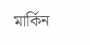মার্কিন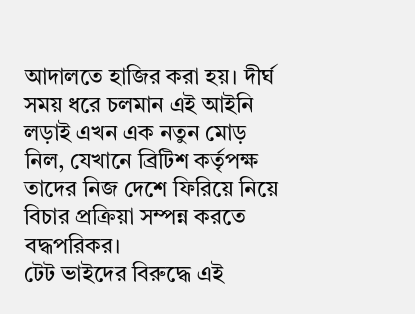আদালতে হাজির করা হয়। দীর্ঘ সময় ধরে চলমান এই আইনি লড়াই এখন এক নতুন মোড় নিল, যেখানে ব্রিটিশ কর্তৃপক্ষ তাদের নিজ দেশে ফিরিয়ে নিয়ে বিচার প্রক্রিয়া সম্পন্ন করতে বদ্ধপরিকর।
টেট ভাইদের বিরুদ্ধে এই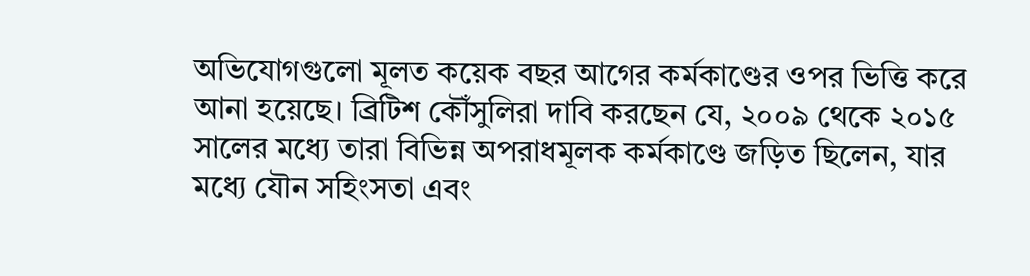অভিযোগগুলো মূলত কয়েক বছর আগের কর্মকাণ্ডের ওপর ভিত্তি করে আনা হয়েছে। ব্রিটিশ কৌঁসুলিরা দাবি করছেন যে, ২০০৯ থেকে ২০১৫ সালের মধ্যে তারা বিভিন্ন অপরাধমূলক কর্মকাণ্ডে জড়িত ছিলেন, যার মধ্যে যৌন সহিংসতা এবং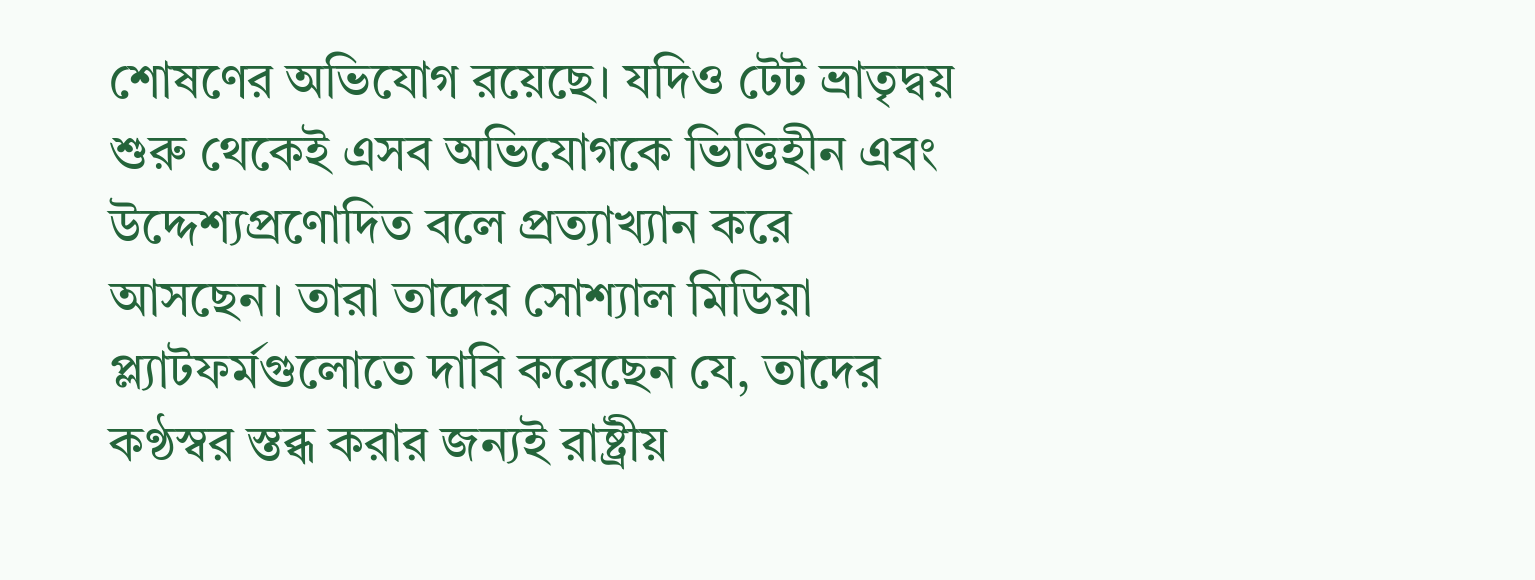শোষণের অভিযোগ রয়েছে। যদিও টেট ভ্রাতৃদ্বয় শুরু থেকেই এসব অভিযোগকে ভিত্তিহীন এবং উদ্দেশ্যপ্রণোদিত বলে প্রত্যাখ্যান করে আসছেন। তারা তাদের সোশ্যাল মিডিয়া প্ল্যাটফর্মগুলোতে দাবি করেছেন যে, তাদের কণ্ঠস্বর স্তব্ধ করার জন্যই রাষ্ট্রীয়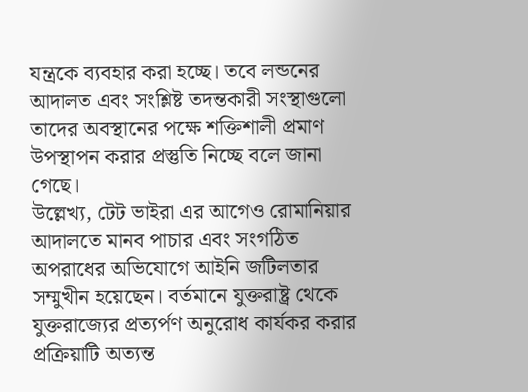যন্ত্রকে ব্যবহার করা হচ্ছে। তবে লন্ডনের আদালত এবং সংশ্লিষ্ট তদন্তকারী সংস্থাগুলো তাদের অবস্থানের পক্ষে শক্তিশালী প্রমাণ উপস্থাপন করার প্রস্তুতি নিচ্ছে বলে জানা গেছে।
উল্লেখ্য, টেট ভাইরা এর আগেও রোমানিয়ার আদালতে মানব পাচার এবং সংগঠিত অপরাধের অভিযোগে আইনি জটিলতার সম্মুখীন হয়েছেন। বর্তমানে যুক্তরাষ্ট্র থেকে যুক্তরাজ্যের প্রত্যর্পণ অনুরোধ কার্যকর করার প্রক্রিয়াটি অত্যন্ত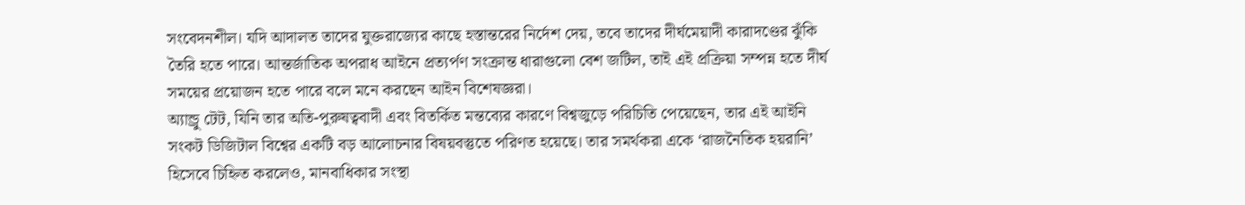সংবেদনশীল। যদি আদালত তাদের যুক্তরাজ্যের কাছে হস্তান্তরের নির্দেশ দেয়, তবে তাদের দীর্ঘমেয়াদী কারাদণ্ডের ঝুঁকি তৈরি হতে পারে। আন্তর্জাতিক অপরাধ আইনে প্রত্যর্পণ সংক্রান্ত ধারাগুলো বেশ জটিল, তাই এই প্রক্রিয়া সম্পন্ন হতে দীর্ঘ সময়ের প্রয়োজন হতে পারে বলে মনে করছেন আইন বিশেষজ্ঞরা।
অ্যান্ড্রু টেট, যিনি তার অতি-পুরুষত্ববাদী এবং বিতর্কিত মন্তব্যের কারণে বিশ্বজুড়ে পরিচিতি পেয়েছেন, তার এই আইনি সংকট ডিজিটাল বিশ্বের একটি বড় আলোচনার বিষয়বস্তুতে পরিণত হয়েছে। তার সমর্থকরা একে ‘রাজনৈতিক হয়রানি’ হিসেবে চিহ্নিত করলেও, মানবাধিকার সংস্থা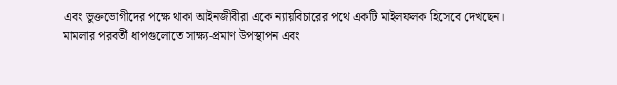এবং ভুক্তভোগীদের পক্ষে থাকা আইনজীবীরা একে ন্যায়বিচারের পথে একটি মাইলফলক হিসেবে দেখছেন। মামলার পরবর্তী ধাপগুলোতে সাক্ষ্য-প্রমাণ উপস্থাপন এবং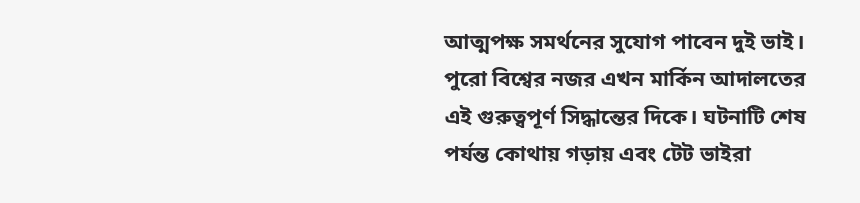আত্মপক্ষ সমর্থনের সুযোগ পাবেন দুই ভাই। পুরো বিশ্বের নজর এখন মার্কিন আদালতের এই গুরুত্বপূর্ণ সিদ্ধান্তের দিকে। ঘটনাটি শেষ পর্যন্ত কোথায় গড়ায় এবং টেট ভাইরা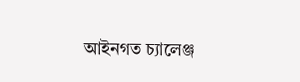আইনগত চ্যালেঞ্জ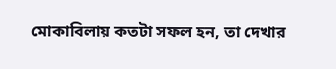মোকাবিলায় কতটা সফল হন, তা দেখার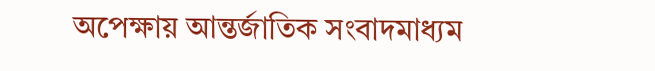অপেক্ষায় আন্তর্জাতিক সংবাদমাধ্যম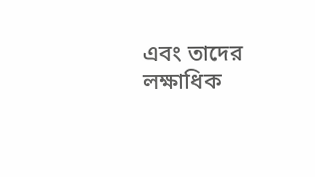এবং তাদের লক্ষাধিক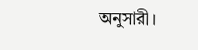অনুসারী।